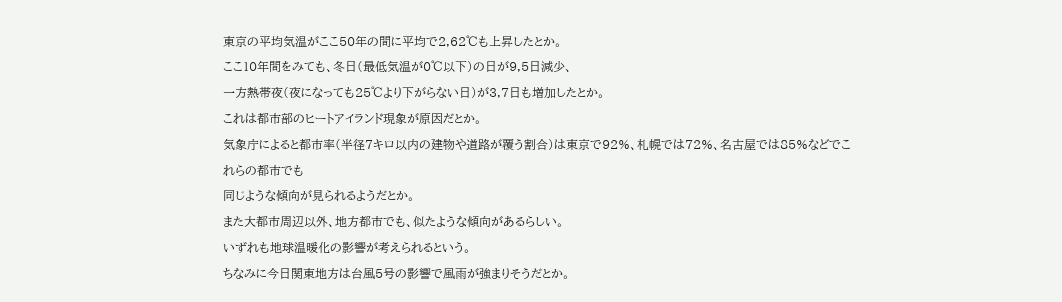東京の平均気温がここ50年の間に平均で2,62℃も上昇したとか。
ここ10年間をみても、冬日(最低気温が0℃以下)の日が9,5日減少、
一方熱帯夜(夜になっても25℃より下がらない日)が3,7日も増加したとか。
これは都市部のヒートアイランド現象が原因だとか。
気象庁によると都市率(半径7キロ以内の建物や道路が覆う割合)は東京で92%、札幌では72%、名古屋では85%などでこれらの都市でも
同じような傾向が見られるようだとか。
また大都市周辺以外、地方都市でも、似たような傾向があるらしい。
いずれも地球温暖化の影響が考えられるという。
ちなみに今日関東地方は台風5号の影響で風雨が強まりそうだとか。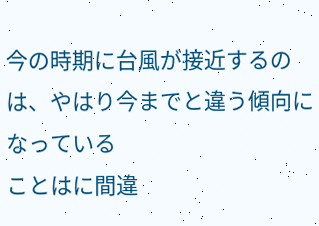今の時期に台風が接近するのは、やはり今までと違う傾向になっている
ことはに間違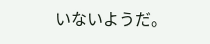いないようだ。